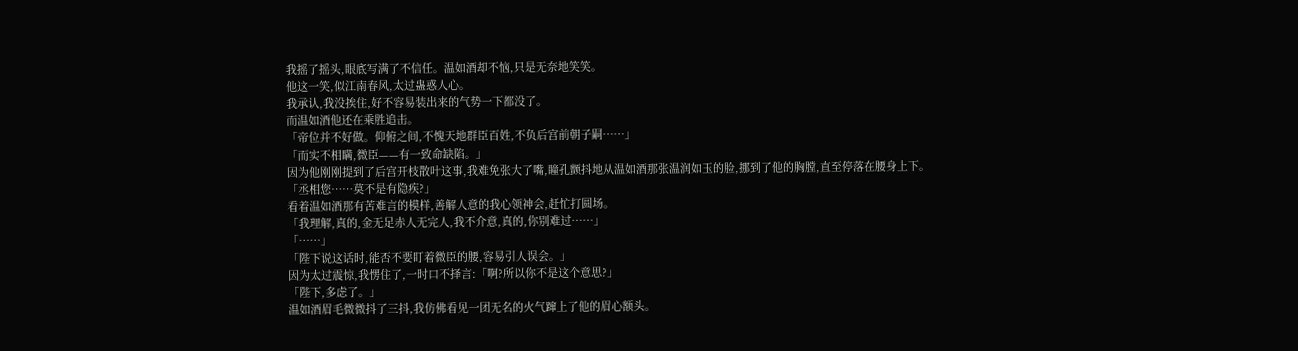我摇了摇头,眼底写满了不信任。温如酒却不恼,只是无奈地笑笑。
他这一笑,似江南春风,太过蛊惑人心。
我承认,我没挨住,好不容易装出来的气势一下都没了。
而温如酒他还在乘胜追击。
「帝位并不好做。仰俯之间,不愧天地群臣百姓,不负后宫前朝子嗣……」
「而实不相瞒,微臣——有一致命缺陷。」
因为他刚刚提到了后宫开枝散叶这事,我难免张大了嘴,瞳孔颤抖地从温如酒那张温润如玉的脸,挪到了他的胸膛,直至停落在腰身上下。
「丞相您……莫不是有隐疾?」
看着温如酒那有苦难言的模样,善解人意的我心领神会,赶忙打圆场。
「我理解,真的,金无足赤人无完人,我不介意,真的,你别难过……」
「……」
「陛下说这话时,能否不要盯着微臣的腰,容易引人误会。」
因为太过震惊,我愣住了,一时口不择言:「啊?所以你不是这个意思?」
「陛下,多虑了。」
温如酒眉毛微微抖了三抖,我仿佛看见一团无名的火气蹿上了他的眉心额头。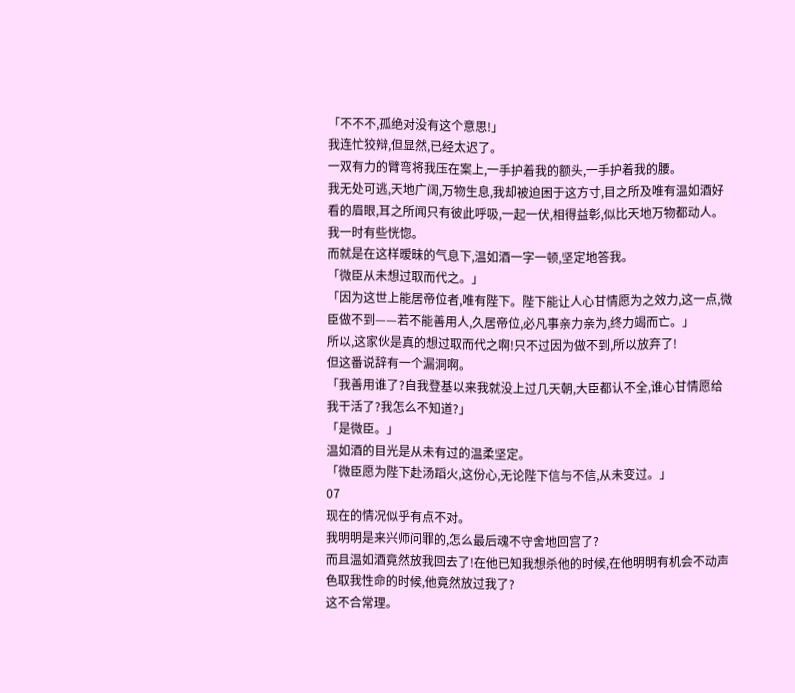「不不不,孤绝对没有这个意思!」
我连忙狡辩,但显然,已经太迟了。
一双有力的臂弯将我压在案上,一手护着我的额头,一手护着我的腰。
我无处可逃,天地广阔,万物生息,我却被迫困于这方寸,目之所及唯有温如酒好看的眉眼,耳之所闻只有彼此呼吸,一起一伏,相得益彰,似比天地万物都动人。
我一时有些恍惚。
而就是在这样暧昧的气息下,温如酒一字一顿,坚定地答我。
「微臣从未想过取而代之。」
「因为这世上能居帝位者,唯有陛下。陛下能让人心甘情愿为之效力,这一点,微臣做不到——若不能善用人,久居帝位,必凡事亲力亲为,终力竭而亡。」
所以,这家伙是真的想过取而代之啊!只不过因为做不到,所以放弃了!
但这番说辞有一个漏洞啊。
「我善用谁了?自我登基以来我就没上过几天朝,大臣都认不全,谁心甘情愿给我干活了?我怎么不知道?」
「是微臣。」
温如酒的目光是从未有过的温柔坚定。
「微臣愿为陛下赴汤蹈火,这份心,无论陛下信与不信,从未变过。」
07
现在的情况似乎有点不对。
我明明是来兴师问罪的,怎么最后魂不守舍地回宫了?
而且温如酒竟然放我回去了!在他已知我想杀他的时候,在他明明有机会不动声色取我性命的时候,他竟然放过我了?
这不合常理。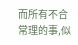而所有不合常理的事,似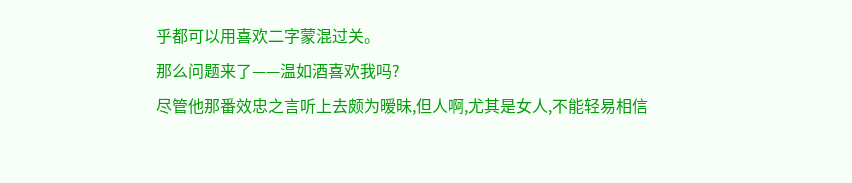乎都可以用喜欢二字蒙混过关。
那么问题来了——温如酒喜欢我吗?
尽管他那番效忠之言听上去颇为暧昧,但人啊,尤其是女人,不能轻易相信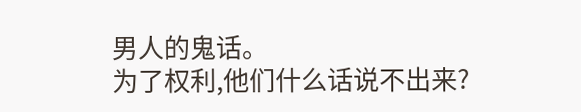男人的鬼话。
为了权利,他们什么话说不出来?